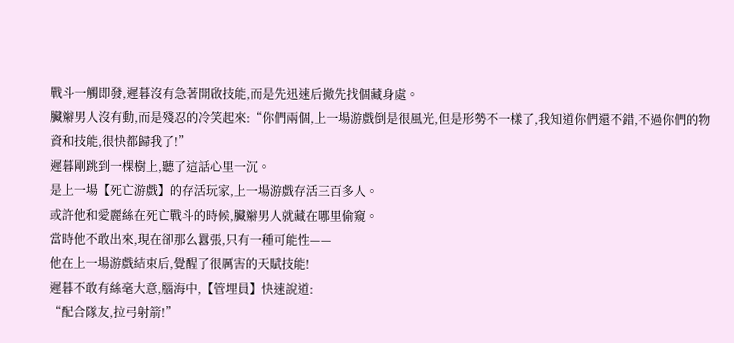戰斗一觸即發,遲暮沒有急著開啟技能,而是先迅速后撤先找個藏身處。
臟辮男人沒有動,而是殘忍的冷笑起來:“你們兩個,上一場游戲倒是很風光,但是形勢不一樣了,我知道你們還不錯,不過你們的物資和技能,很快都歸我了!”
遲暮剛跳到一棵樹上,聽了這話心里一沉。
是上一場【死亡游戲】的存活玩家,上一場游戲存活三百多人。
或許他和愛麗絲在死亡戰斗的時候,臟辮男人就藏在哪里偷窺。
當時他不敢出來,現在卻那么囂張,只有一種可能性——
他在上一場游戲結束后,覺醒了很厲害的天賦技能!
遲暮不敢有絲毫大意,腦海中,【管埋員】快速說道:
“配合隊友,拉弓射箭!”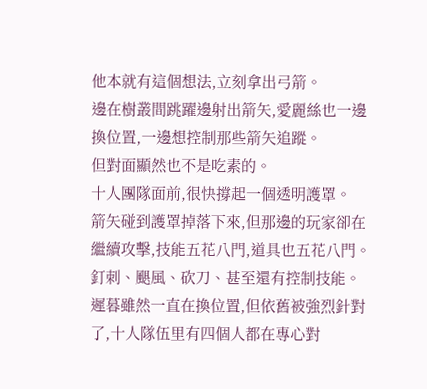他本就有這個想法,立刻拿出弓箭。
邊在樹叢間跳躍邊射出箭矢,愛麗絲也一邊換位置,一邊想控制那些箭矢追蹤。
但對面顯然也不是吃素的。
十人團隊面前,很快撐起一個透明護罩。
箭矢碰到護罩掉落下來,但那邊的玩家卻在繼續攻擊,技能五花八門,道具也五花八門。
釘刺、颶風、砍刀、甚至還有控制技能。
遲暮雖然一直在換位置,但依舊被強烈針對了,十人隊伍里有四個人都在專心對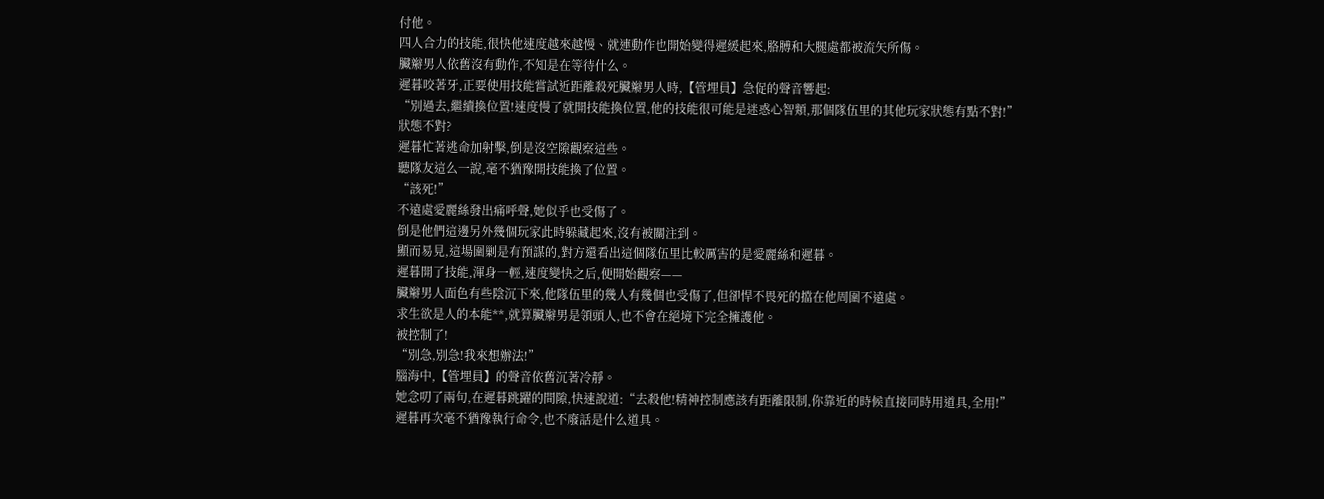付他。
四人合力的技能,很快他速度越來越慢、就連動作也開始變得遲緩起來,胳膊和大腿處都被流矢所傷。
臟辮男人依舊沒有動作,不知是在等待什么。
遲暮咬著牙,正要使用技能嘗試近距離殺死臟辮男人時,【管埋員】急促的聲音響起:
“別過去,繼續換位置!速度慢了就開技能換位置,他的技能很可能是迷惑心智類,那個隊伍里的其他玩家狀態有點不對!”
狀態不對?
遲暮忙著逃命加射擊,倒是沒空隙觀察這些。
聽隊友這么一說,毫不猶豫開技能換了位置。
“該死!”
不遠處愛麗絲發出痛呼聲,她似乎也受傷了。
倒是他們這邊另外幾個玩家此時躲藏起來,沒有被關注到。
顯而易見,這場圍剿是有預謀的,對方還看出這個隊伍里比較厲害的是愛麗絲和遲暮。
遲暮開了技能,渾身一輕,速度變快之后,便開始觀察——
臟辮男人面色有些陰沉下來,他隊伍里的幾人有幾個也受傷了,但卻悍不畏死的擋在他周圍不遠處。
求生欲是人的本能**,就算臟辮男是領頭人,也不會在絕境下完全擁護他。
被控制了!
“別急,別急!我來想辦法!”
腦海中,【管埋員】的聲音依舊沉著冷靜。
她念叨了兩句,在遲暮跳躍的間隙,快速說道:“去殺他!精神控制應該有距離限制,你靠近的時候直接同時用道具,全用!”
遲暮再次毫不猶豫執行命令,也不廢話是什么道具。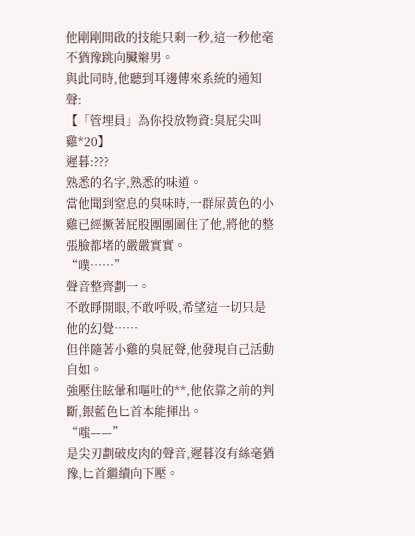他剛剛開啟的技能只剩一秒,這一秒他毫不猶豫跳向臟辮男。
與此同時,他聽到耳邊傳來系統的通知聲:
【「管埋員」為你投放物資:臭屁尖叫雞*20】
遲暮:???
熟悉的名字,熟悉的味道。
當他聞到窒息的臭味時,一群屎黃色的小雞已經撅著屁股團團圍住了他,將他的整張臉都堵的嚴嚴實實。
“噗……”
聲音整齊劃一。
不敢睜開眼,不敢呼吸,希望這一切只是他的幻覺……
但伴隨著小雞的臭屁聲,他發現自己活動自如。
強壓住眩暈和嘔吐的**,他依靠之前的判斷,銀藍色匕首本能揮出。
“嗤——”
是尖刃劃破皮肉的聲音,遲暮沒有絲毫猶豫,匕首繼續向下壓。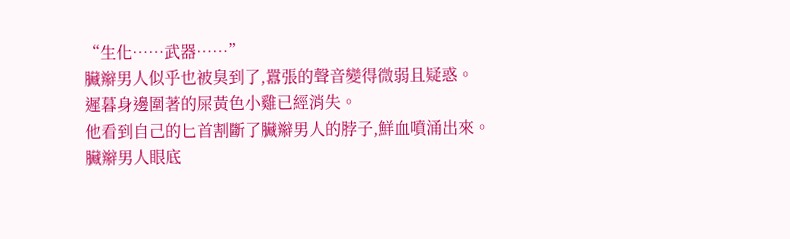“生化……武器……”
臟辮男人似乎也被臭到了,囂張的聲音變得微弱且疑惑。
遲暮身邊圍著的屎黃色小雞已經消失。
他看到自己的匕首割斷了臟辮男人的脖子,鮮血噴涌出來。
臟辮男人眼底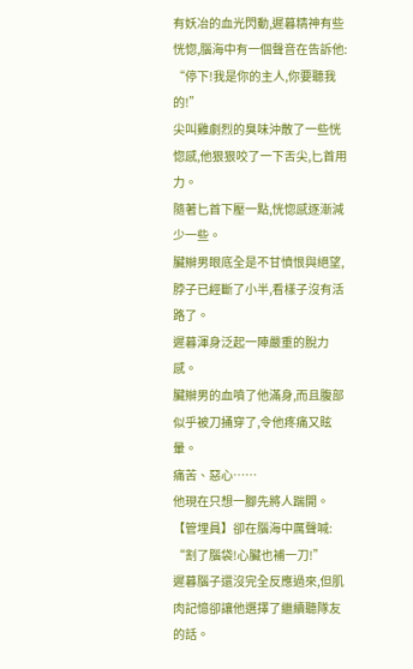有妖冶的血光閃動,遲暮精神有些恍惚,腦海中有一個聲音在告訴他:
“停下!我是你的主人,你要聽我的!”
尖叫雞劇烈的臭味沖散了一些恍惚感,他狠狠咬了一下舌尖,匕首用力。
隨著匕首下壓一點,恍惚感逐漸減少一些。
臟辮男眼底全是不甘憤恨與絕望,脖子已經斷了小半,看樣子沒有活路了。
遲暮渾身泛起一陣嚴重的脫力感。
臟辮男的血噴了他滿身,而且腹部似乎被刀捅穿了,令他疼痛又眩暈。
痛苦、惡心……
他現在只想一腳先將人踹開。
【管埋員】卻在腦海中厲聲喊:
“割了腦袋!心臟也補一刀!”
遲暮腦子還沒完全反應過來,但肌肉記憶卻讓他選擇了繼續聽隊友的話。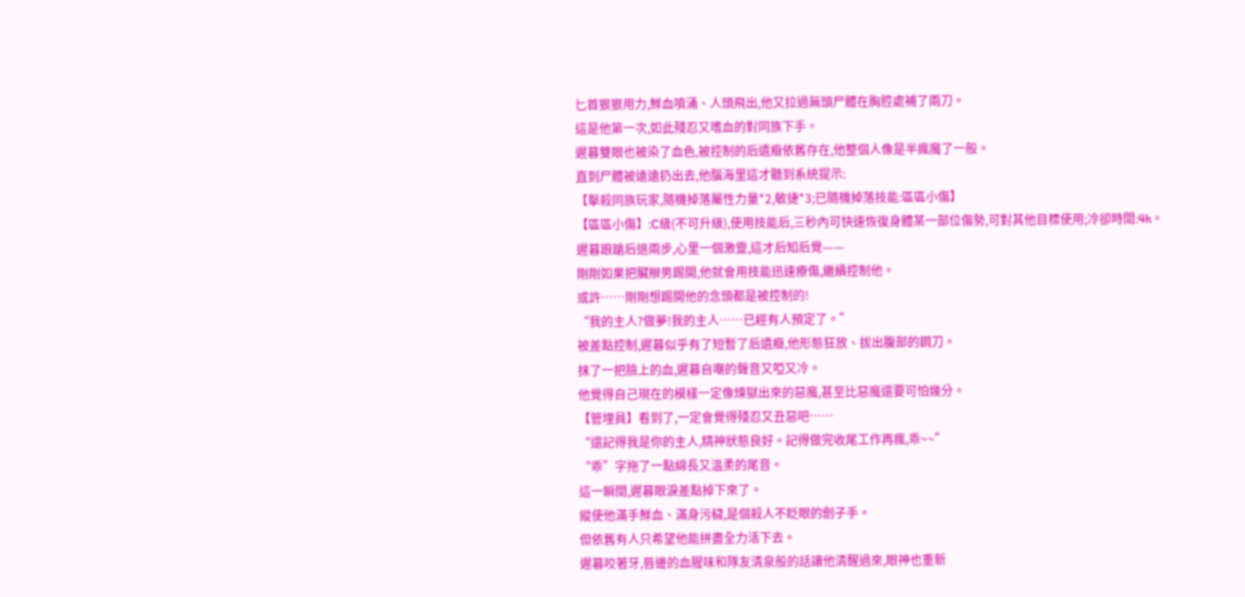匕首狠狠用力,鮮血噴涌、人頭飛出,他又拉過無頭尸體在胸腔處補了兩刀。
這是他第一次,如此殘忍又嗜血的對同族下手。
遲暮雙眼也被染了血色,被控制的后遺癥依舊存在,他整個人像是半瘋魔了一般。
直到尸體被遠遠扔出去,他腦海里這才聽到系統提示:
【擊殺同族玩家,隨機掉落屬性力量*2,敏捷*3;已隨機掉落技能:區區小傷】
【區區小傷】:C級(不可升級),使用技能后,三秒內可快速恢復身體某一部位傷勢,可對其他目標使用;冷卻時間:4h。
遲暮踉蹌后退兩步,心里一個激靈,這才后知后覺——
剛剛如果把臟辮男踢開,他就會用技能迅速療傷,繼續控制他。
或許……剛剛想踢開他的念頭都是被控制的!
“我的主人?做夢!我的主人……已經有人預定了。”
被差點控制,遲暮似乎有了短暫了后遺癥,他形態狂放、拔出腹部的鋼刀。
抹了一把臉上的血,遲暮自嘲的聲音又啞又冷。
他覺得自己現在的模樣一定像煉獄出來的惡魔,甚至比惡魔還要可怕幾分。
【管埋員】看到了,一定會覺得殘忍又丑惡吧……
“還記得我是你的主人,精神狀態良好。記得做完收尾工作再瘋,乖~~”
“乖”字拖了一點綿長又溫柔的尾音。
這一瞬間,遲暮眼淚差點掉下來了。
縱使他滿手鮮血、滿身污穢,是個殺人不眨眼的劊子手。
但依舊有人只希望他能拼盡全力活下去。
遲暮咬著牙,唇邊的血腥味和隊友清泉般的話讓他清醒過來,眼神也重新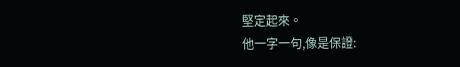堅定起來。
他一字一句,像是保證: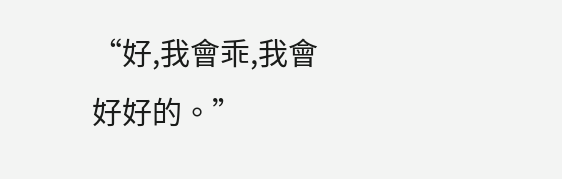“好,我會乖,我會好好的。”